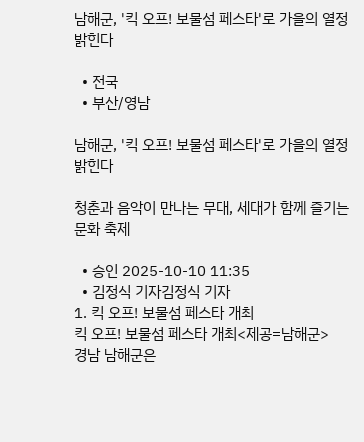남해군, '킥 오프! 보물섬 페스타'로 가을의 열정 밝힌다

  • 전국
  • 부산/영남

남해군, '킥 오프! 보물섬 페스타'로 가을의 열정 밝힌다

청춘과 음악이 만나는 무대, 세대가 함께 즐기는 문화 축제

  • 승인 2025-10-10 11:35
  • 김정식 기자김정식 기자
1. 킥 오프! 보물섬 페스타 개최
킥 오프! 보물섬 페스타 개최<제공=남해군>
경남 남해군은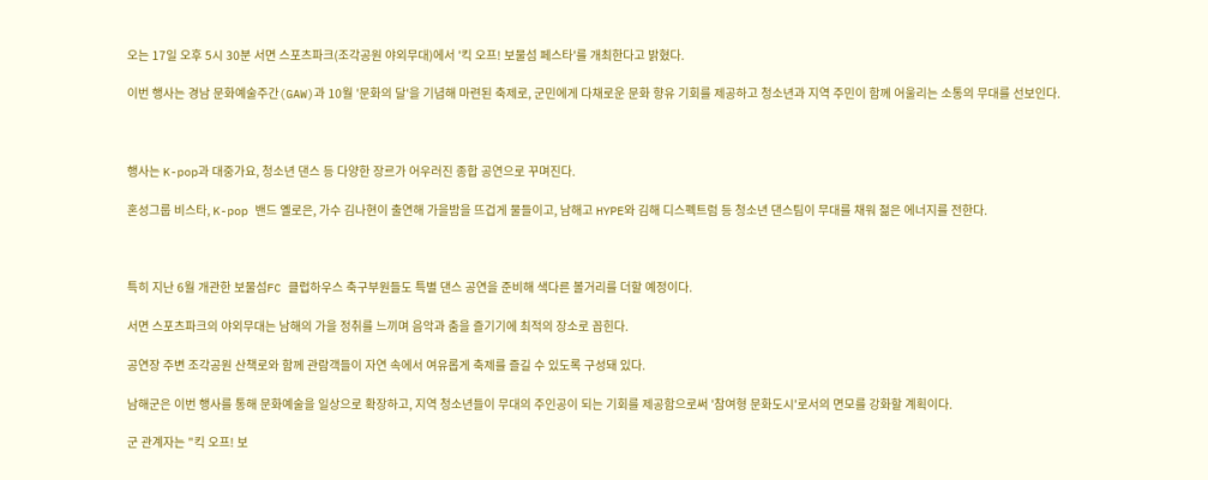오는 17일 오후 5시 30분 서면 스포츠파크(조각공원 야외무대)에서 '킥 오프! 보물섬 페스타'를 개최한다고 밝혔다.

이번 행사는 경남 문화예술주간(GAW)과 10월 '문화의 달'을 기념해 마련된 축제로, 군민에게 다채로운 문화 향유 기회를 제공하고 청소년과 지역 주민이 함께 어울리는 소통의 무대를 선보인다.



행사는 K-pop과 대중가요, 청소년 댄스 등 다양한 장르가 어우러진 종합 공연으로 꾸며진다.

혼성그룹 비스타, K-pop 밴드 옐로은, 가수 김나현이 출연해 가을밤을 뜨겁게 물들이고, 남해고 HYPE와 김해 디스펙트럼 등 청소년 댄스팀이 무대를 채워 젊은 에너지를 전한다.



특히 지난 6월 개관한 보물섬FC 클럽하우스 축구부원들도 특별 댄스 공연을 준비해 색다른 볼거리를 더할 예정이다.

서면 스포츠파크의 야외무대는 남해의 가을 정취를 느끼며 음악과 춤을 즐기기에 최적의 장소로 꼽힌다.

공연장 주변 조각공원 산책로와 함께 관람객들이 자연 속에서 여유롭게 축제를 즐길 수 있도록 구성돼 있다.

남해군은 이번 행사를 통해 문화예술을 일상으로 확장하고, 지역 청소년들이 무대의 주인공이 되는 기회를 제공함으로써 '참여형 문화도시'로서의 면모를 강화할 계획이다.

군 관계자는 "킥 오프! 보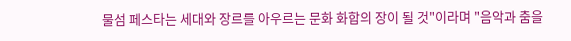물섬 페스타는 세대와 장르를 아우르는 문화 화합의 장이 될 것"이라며 "음악과 춤을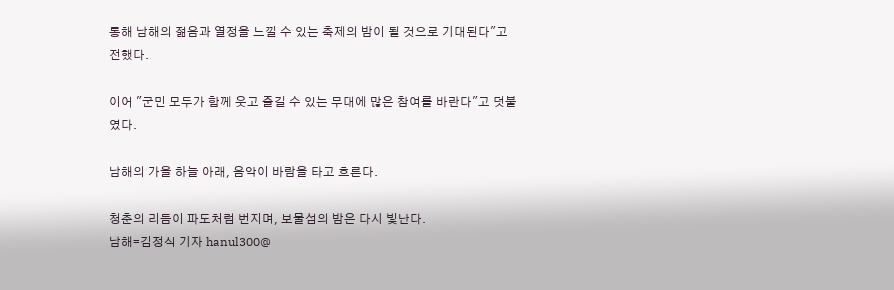통해 남해의 젊음과 열정을 느낄 수 있는 축제의 밤이 될 것으로 기대된다"고 전했다.

이어 "군민 모두가 함께 웃고 즐길 수 있는 무대에 많은 참여를 바란다"고 덧붙였다.

남해의 가을 하늘 아래, 음악이 바람을 타고 흐른다.

청춘의 리듬이 파도처럼 번지며, 보물섬의 밤은 다시 빛난다.
남해=김정식 기자 hanul300@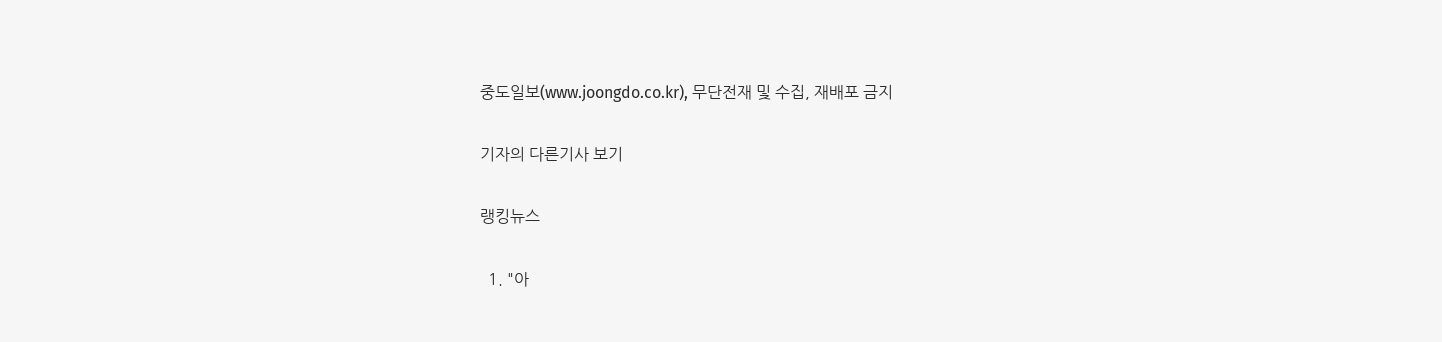중도일보(www.joongdo.co.kr), 무단전재 및 수집, 재배포 금지

기자의 다른기사 보기

랭킹뉴스

  1. "아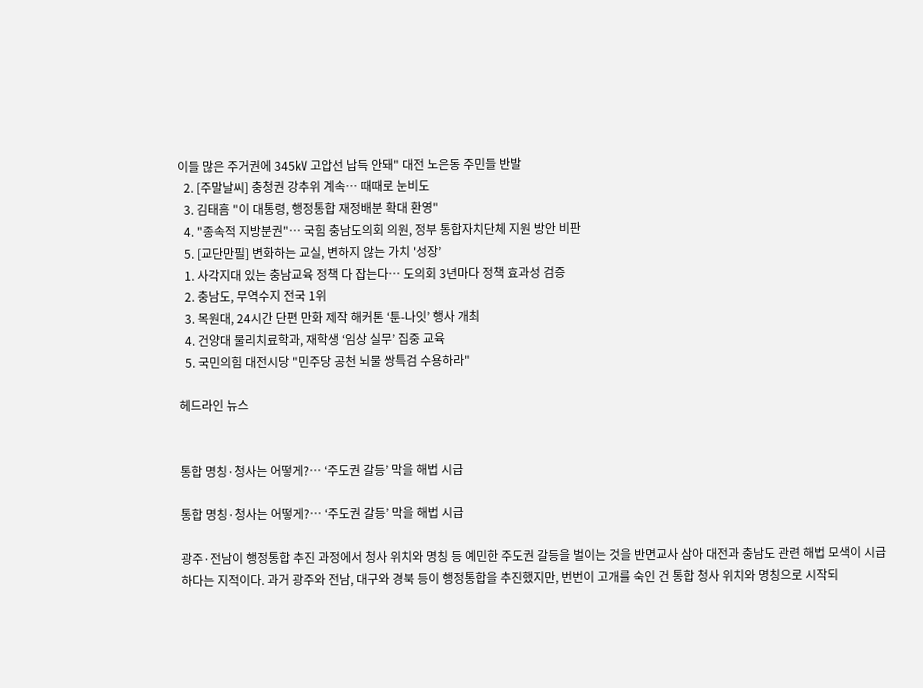이들 많은 주거권에 345㎸ 고압선 납득 안돼" 대전 노은동 주민들 반발
  2. [주말날씨] 충청권 강추위 계속… 때때로 눈비도
  3. 김태흠 "이 대통령, 행정통합 재정배분 확대 환영"
  4. "종속적 지방분권"… 국힘 충남도의회 의원, 정부 통합자치단체 지원 방안 비판
  5. [교단만필] 변화하는 교실, 변하지 않는 가치 '성장’
  1. 사각지대 있는 충남교육 정책 다 잡는다… 도의회 3년마다 정책 효과성 검증
  2. 충남도, 무역수지 전국 1위
  3. 목원대, 24시간 단편 만화 제작 해커톤 ‘툰-나잇’ 행사 개최
  4. 건양대 물리치료학과, 재학생 ‘임상 실무’ 집중 교육
  5. 국민의힘 대전시당 "민주당 공천 뇌물 쌍특검 수용하라"

헤드라인 뉴스


통합 명칭·청사는 어떻게?… ‘주도권 갈등’ 막을 해법 시급

통합 명칭·청사는 어떻게?… ‘주도권 갈등’ 막을 해법 시급

광주·전남이 행정통합 추진 과정에서 청사 위치와 명칭 등 예민한 주도권 갈등을 벌이는 것을 반면교사 삼아 대전과 충남도 관련 해법 모색이 시급하다는 지적이다. 과거 광주와 전남, 대구와 경북 등이 행정통합을 추진했지만, 번번이 고개를 숙인 건 통합 청사 위치와 명칭으로 시작되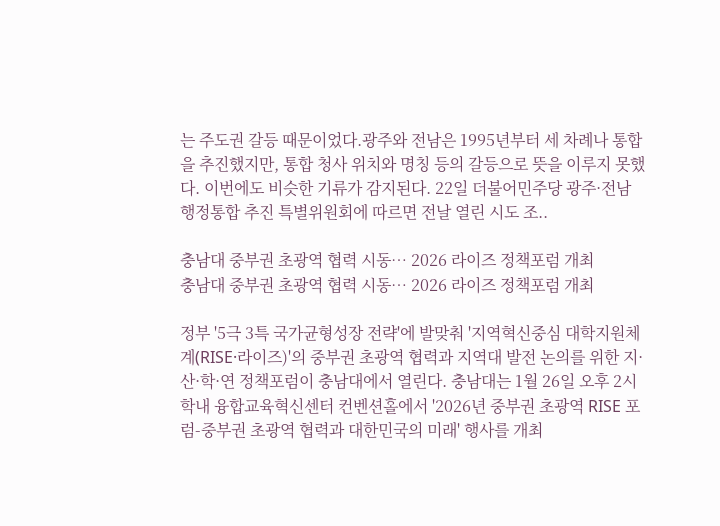는 주도권 갈등 때문이었다.광주와 전남은 1995년부터 세 차례나 통합을 추진했지만, 통합 청사 위치와 명칭 등의 갈등으로 뜻을 이루지 못했다. 이번에도 비슷한 기류가 감지된다. 22일 더불어민주당 광주·전남 행정통합 추진 특별위원회에 따르면 전날 열린 시도 조..

충남대 중부권 초광역 협력 시동… 2026 라이즈 정책포럼 개최
충남대 중부권 초광역 협력 시동… 2026 라이즈 정책포럼 개최

정부 '5극 3특 국가균형성장 전략'에 발맞춰 '지역혁신중심 대학지원체계(RISE·라이즈)'의 중부권 초광역 협력과 지역대 발전 논의를 위한 지·산·학·연 정책포럼이 충남대에서 열린다. 충남대는 1월 26일 오후 2시 학내 융합교육혁신센터 컨벤션홀에서 '2026년 중부권 초광역 RISE 포럼-중부권 초광역 협력과 대한민국의 미래' 행사를 개최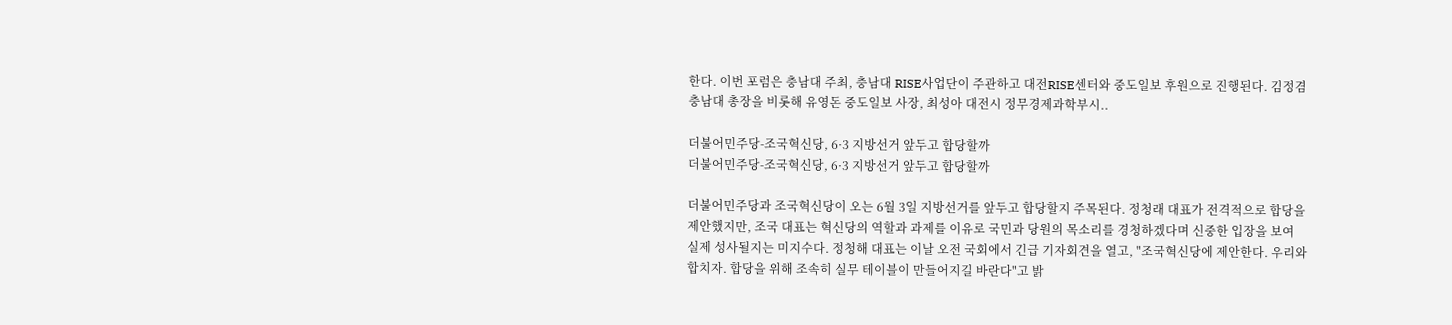한다. 이번 포럼은 충남대 주최, 충남대 RISE사업단이 주관하고 대전RISE센터와 중도일보 후원으로 진행된다. 김정겸 충남대 총장을 비롯해 유영돈 중도일보 사장, 최성아 대전시 정무경제과학부시..

더불어민주당-조국혁신당, 6·3 지방선거 앞두고 합당할까
더불어민주당-조국혁신당, 6·3 지방선거 앞두고 합당할까

더불어민주당과 조국혁신당이 오는 6월 3일 지방선거를 앞두고 합당할지 주목된다. 정청래 대표가 전격적으로 합당을 제안했지만, 조국 대표는 혁신당의 역할과 과제를 이유로 국민과 당원의 목소리를 경청하겠다며 신중한 입장을 보여 실제 성사될지는 미지수다. 정청해 대표는 이날 오전 국회에서 긴급 기자회견을 열고, "조국혁신당에 제안한다. 우리와 합치자. 합당을 위해 조속히 실무 테이블이 만들어지길 바란다"고 밝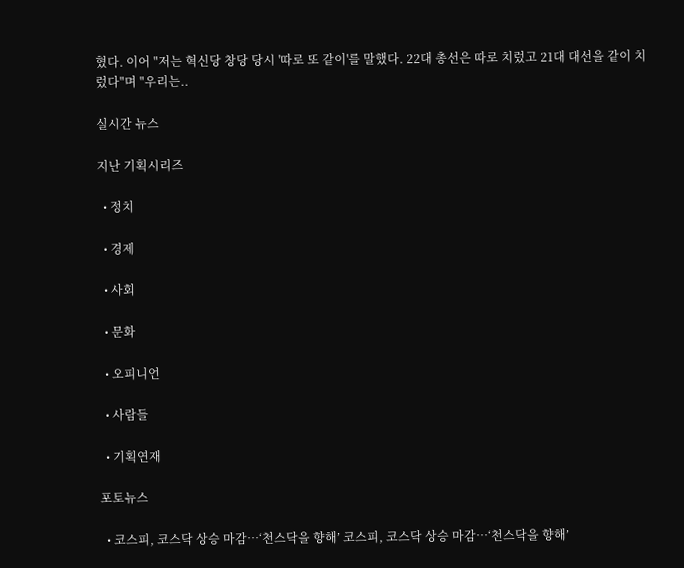혔다. 이어 "저는 혁신당 창당 당시 '따로 또 같이'를 말했다. 22대 총선은 따로 치렀고 21대 대선을 같이 치렀다"며 "우리는..

실시간 뉴스

지난 기획시리즈

  • 정치

  • 경제

  • 사회

  • 문화

  • 오피니언

  • 사람들

  • 기획연재

포토뉴스

  • 코스피, 코스닥 상승 마감…‘천스닥을 향해’ 코스피, 코스닥 상승 마감…‘천스닥을 향해’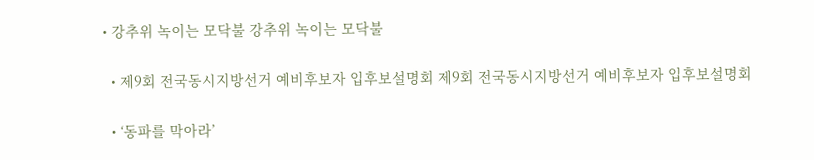• 강추위 녹이는 모닥불 강추위 녹이는 모닥불

  • 제9회 전국동시지방선거 예비후보자 입후보설명회 제9회 전국동시지방선거 예비후보자 입후보설명회

  • ‘동파를 막아라’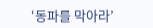‘동파를 막아라’